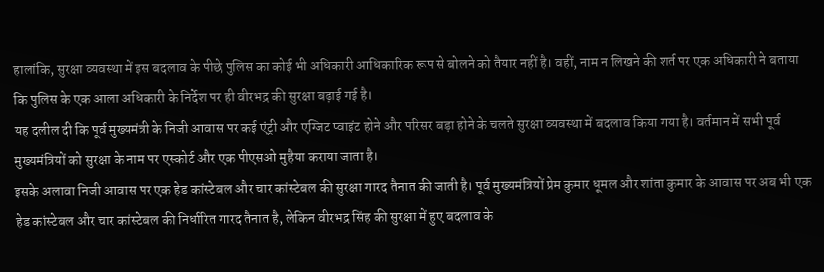हालांकि, सुरक्षा व्यवस्था में इस बदलाव के पीछे पुलिस का कोई भी अधिकारी आधिकारिक रूप से बोलने को तैयार नहीं है। वहीं, नाम न लिखने की शर्त पर एक अधिकारी ने बताया कि पुलिस के एक आला अधिकारी के निर्देश पर ही वीरभद्र की सुरक्षा बढ़ाई गई है।
यह दलील दी कि पूर्व मुख्यमंत्री के निजी आवास पर कई एंट्री और एग्जिट प्वाइंट होने और परिसर बड़ा होने के चलते सुरक्षा व्यवस्था में बदलाव किया गया है। वर्तमान में सभी पूर्व मुख्यमंत्रियों को सुरक्षा के नाम पर एस्कोर्ट और एक पीएसओ मुहैया कराया जाता है।
इसके अलावा निजी आवास पर एक हेड कांस्टेबल और चार कांस्टेबल की सुरक्षा गारद तैनात की जाती है। पूर्व मुख्यमंत्रियों प्रेम कुमार धूमल और शांता कुमार के आवास पर अब भी एक हेड कांस्टेबल और चार कांस्टेबल की निर्धारित गारद तैनात है, लेकिन वीरभद्र सिंह की सुरक्षा में हुए बदलाव के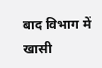बाद विभाग में खासी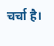चर्चा है।